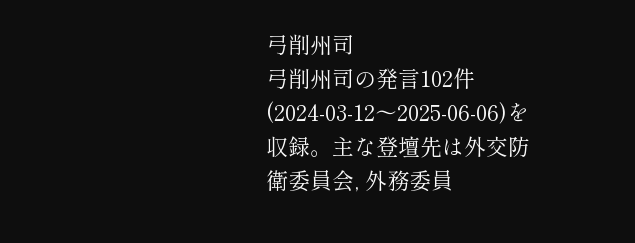弓削州司
弓削州司の発言102件(2024-03-12〜2025-06-06)を収録。主な登壇先は外交防衛委員会, 外務委員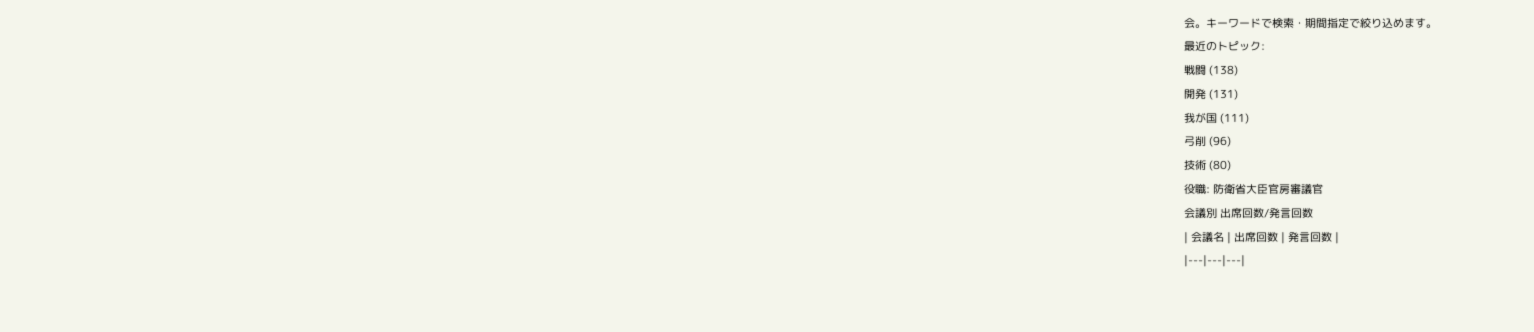会。キーワードで検索・期間指定で絞り込めます。
最近のトピック:
戦闘 (138)
開発 (131)
我が国 (111)
弓削 (96)
技術 (80)
役職: 防衛省大臣官房審議官
会議別 出席回数/発言回数
| 会議名 | 出席回数 | 発言回数 |
|---|---|---|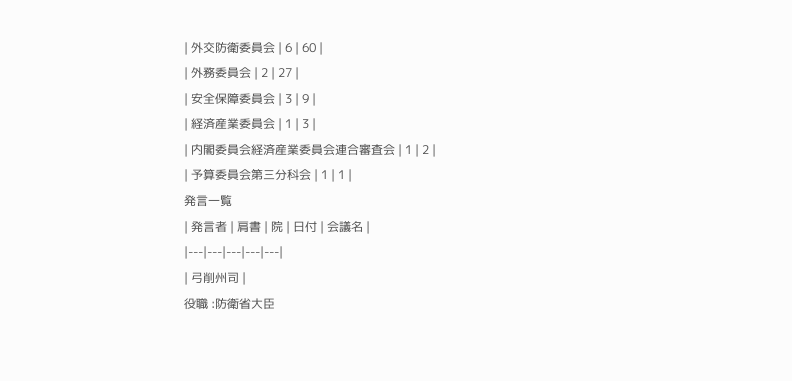| 外交防衛委員会 | 6 | 60 |
| 外務委員会 | 2 | 27 |
| 安全保障委員会 | 3 | 9 |
| 経済産業委員会 | 1 | 3 |
| 内閣委員会経済産業委員会連合審査会 | 1 | 2 |
| 予算委員会第三分科会 | 1 | 1 |
発言一覧
| 発言者 | 肩書 | 院 | 日付 | 会議名 |
|---|---|---|---|---|
| 弓削州司 |
役職 :防衛省大臣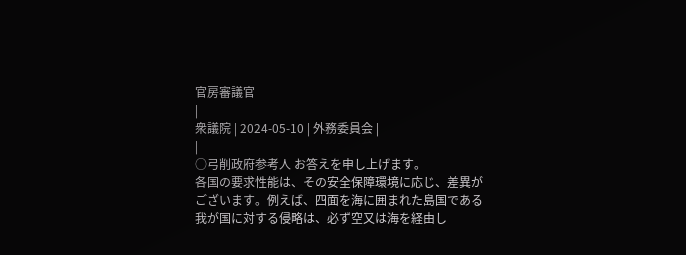官房審議官
|
衆議院 | 2024-05-10 | 外務委員会 |
|
○弓削政府参考人 お答えを申し上げます。
各国の要求性能は、その安全保障環境に応じ、差異がございます。例えば、四面を海に囲まれた島国である我が国に対する侵略は、必ず空又は海を経由し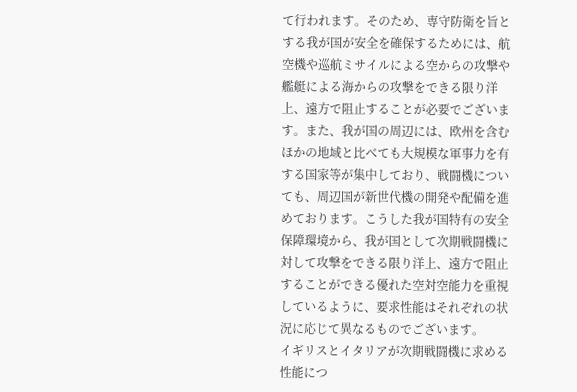て行われます。そのため、専守防衛を旨とする我が国が安全を確保するためには、航空機や巡航ミサイルによる空からの攻撃や艦艇による海からの攻撃をできる限り洋上、遠方で阻止することが必要でございます。また、我が国の周辺には、欧州を含むほかの地域と比べても大規模な軍事力を有する国家等が集中しており、戦闘機についても、周辺国が新世代機の開発や配備を進めております。こうした我が国特有の安全保障環境から、我が国として次期戦闘機に対して攻撃をできる限り洋上、遠方で阻止することができる優れた空対空能力を重視しているように、要求性能はそれぞれの状況に応じて異なるものでございます。
イギリスとイタリアが次期戦闘機に求める性能につ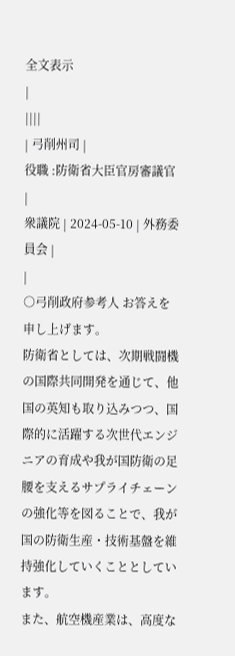全文表示
|
||||
| 弓削州司 |
役職 :防衛省大臣官房審議官
|
衆議院 | 2024-05-10 | 外務委員会 |
|
○弓削政府参考人 お答えを申し上げます。
防衛省としては、次期戦闘機の国際共同開発を通じて、他国の英知も取り込みつつ、国際的に活躍する次世代エンジニアの育成や我が国防衛の足腰を支えるサプライチェーンの強化等を図ることで、我が国の防衛生産・技術基盤を維持強化していくこととしています。
また、航空機産業は、高度な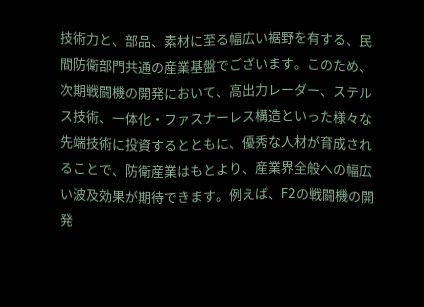技術力と、部品、素材に至る幅広い裾野を有する、民間防衛部門共通の産業基盤でございます。このため、次期戦闘機の開発において、高出力レーダー、ステルス技術、一体化・ファスナーレス構造といった様々な先端技術に投資するとともに、優秀な人材が育成されることで、防衛産業はもとより、産業界全般への幅広い波及効果が期待できます。例えば、F2の戦闘機の開発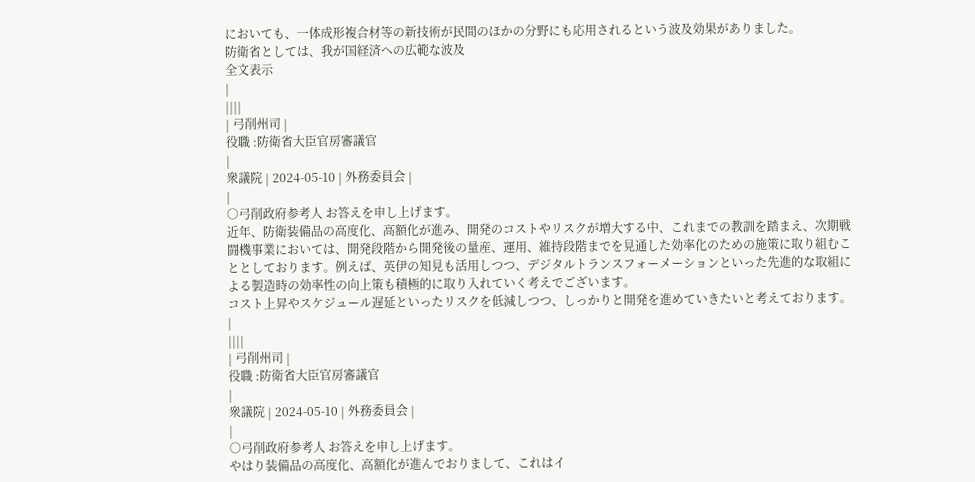においても、一体成形複合材等の新技術が民間のほかの分野にも応用されるという波及効果がありました。
防衛省としては、我が国経済への広範な波及
全文表示
|
||||
| 弓削州司 |
役職 :防衛省大臣官房審議官
|
衆議院 | 2024-05-10 | 外務委員会 |
|
○弓削政府参考人 お答えを申し上げます。
近年、防衛装備品の高度化、高額化が進み、開発のコストやリスクが増大する中、これまでの教訓を踏まえ、次期戦闘機事業においては、開発段階から開発後の量産、運用、維持段階までを見通した効率化のための施策に取り組むこととしております。例えば、英伊の知見も活用しつつ、デジタルトランスフォーメーションといった先進的な取組による製造時の効率性の向上策も積極的に取り入れていく考えでございます。
コスト上昇やスケジュール遅延といったリスクを低減しつつ、しっかりと開発を進めていきたいと考えております。
|
||||
| 弓削州司 |
役職 :防衛省大臣官房審議官
|
衆議院 | 2024-05-10 | 外務委員会 |
|
○弓削政府参考人 お答えを申し上げます。
やはり装備品の高度化、高額化が進んでおりまして、これはイ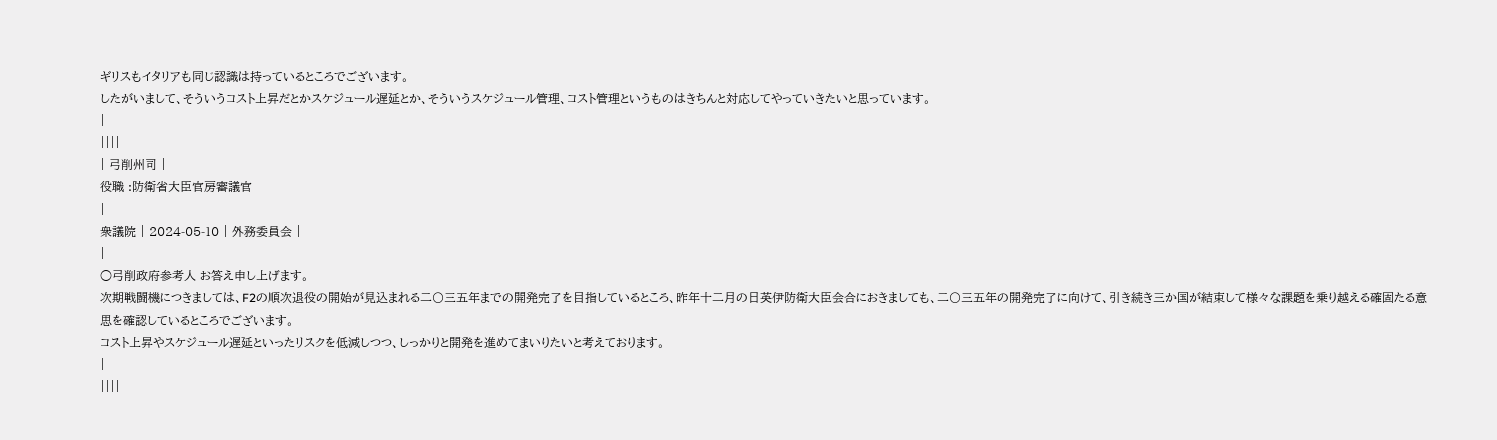ギリスもイタリアも同じ認識は持っているところでございます。
したがいまして、そういうコスト上昇だとかスケジュール遅延とか、そういうスケジュール管理、コスト管理というものはきちんと対応してやっていきたいと思っています。
|
||||
| 弓削州司 |
役職 :防衛省大臣官房審議官
|
衆議院 | 2024-05-10 | 外務委員会 |
|
○弓削政府参考人 お答え申し上げます。
次期戦闘機につきましては、F2の順次退役の開始が見込まれる二〇三五年までの開発完了を目指しているところ、昨年十二月の日英伊防衛大臣会合におきましても、二〇三五年の開発完了に向けて、引き続き三か国が結束して様々な課題を乗り越える確固たる意思を確認しているところでございます。
コスト上昇やスケジュール遅延といったリスクを低減しつつ、しっかりと開発を進めてまいりたいと考えております。
|
||||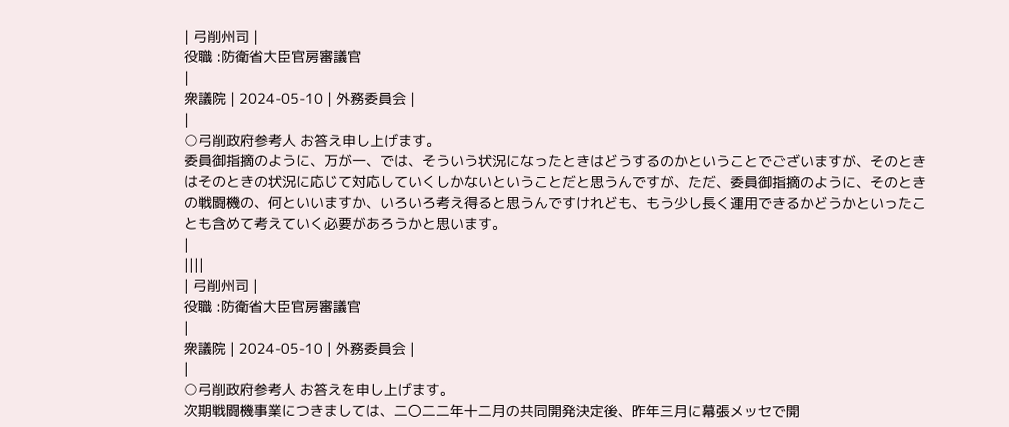| 弓削州司 |
役職 :防衛省大臣官房審議官
|
衆議院 | 2024-05-10 | 外務委員会 |
|
○弓削政府参考人 お答え申し上げます。
委員御指摘のように、万が一、では、そういう状況になったときはどうするのかということでございますが、そのときはそのときの状況に応じて対応していくしかないということだと思うんですが、ただ、委員御指摘のように、そのときの戦闘機の、何といいますか、いろいろ考え得ると思うんですけれども、もう少し長く運用できるかどうかといったことも含めて考えていく必要があろうかと思います。
|
||||
| 弓削州司 |
役職 :防衛省大臣官房審議官
|
衆議院 | 2024-05-10 | 外務委員会 |
|
○弓削政府参考人 お答えを申し上げます。
次期戦闘機事業につきましては、二〇二二年十二月の共同開発決定後、昨年三月に幕張メッセで開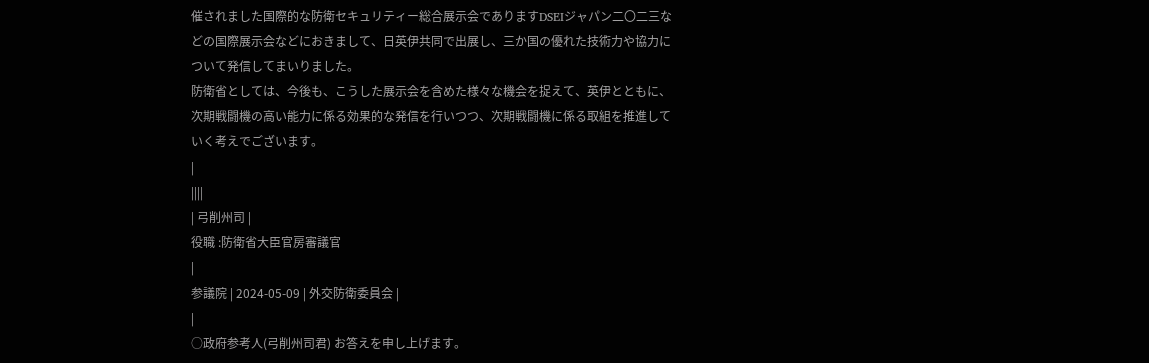催されました国際的な防衛セキュリティー総合展示会でありますDSEIジャパン二〇二三などの国際展示会などにおきまして、日英伊共同で出展し、三か国の優れた技術力や協力について発信してまいりました。
防衛省としては、今後も、こうした展示会を含めた様々な機会を捉えて、英伊とともに、次期戦闘機の高い能力に係る効果的な発信を行いつつ、次期戦闘機に係る取組を推進していく考えでございます。
|
||||
| 弓削州司 |
役職 :防衛省大臣官房審議官
|
参議院 | 2024-05-09 | 外交防衛委員会 |
|
○政府参考人(弓削州司君) お答えを申し上げます。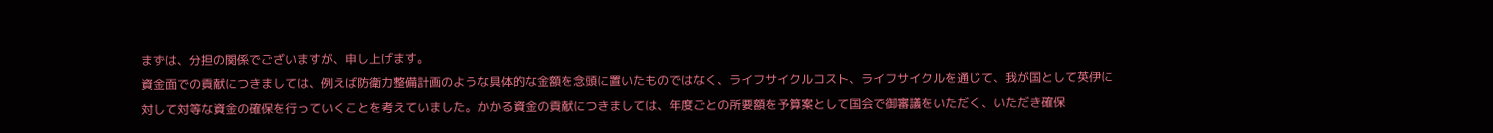まずは、分担の関係でございますが、申し上げます。
資金面での貢献につきましては、例えば防衛力整備計画のような具体的な金額を念頭に置いたものではなく、ライフサイクルコスト、ライフサイクルを通じて、我が国として英伊に対して対等な資金の確保を行っていくことを考えていました。かかる資金の貢献につきましては、年度ごとの所要額を予算案として国会で御審議をいただく、いただき確保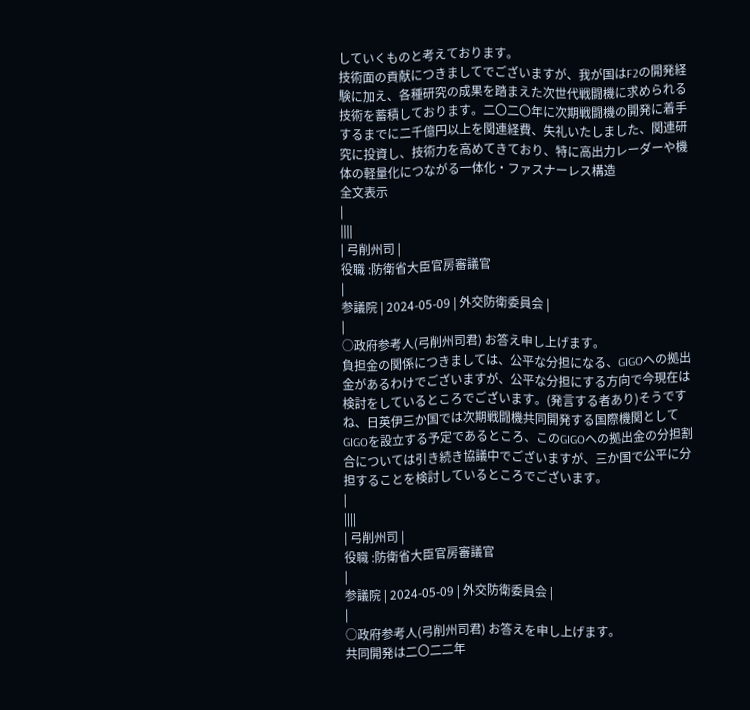していくものと考えております。
技術面の貢献につきましてでございますが、我が国はF2の開発経験に加え、各種研究の成果を踏まえた次世代戦闘機に求められる技術を蓄積しております。二〇二〇年に次期戦闘機の開発に着手するまでに二千億円以上を関連経費、失礼いたしました、関連研究に投資し、技術力を高めてきており、特に高出力レーダーや機体の軽量化につながる一体化・ファスナーレス構造
全文表示
|
||||
| 弓削州司 |
役職 :防衛省大臣官房審議官
|
参議院 | 2024-05-09 | 外交防衛委員会 |
|
○政府参考人(弓削州司君) お答え申し上げます。
負担金の関係につきましては、公平な分担になる、GIGOへの拠出金があるわけでございますが、公平な分担にする方向で今現在は検討をしているところでございます。(発言する者あり)そうですね、日英伊三か国では次期戦闘機共同開発する国際機関としてGIGOを設立する予定であるところ、このGIGOへの拠出金の分担割合については引き続き協議中でございますが、三か国で公平に分担することを検討しているところでございます。
|
||||
| 弓削州司 |
役職 :防衛省大臣官房審議官
|
参議院 | 2024-05-09 | 外交防衛委員会 |
|
○政府参考人(弓削州司君) お答えを申し上げます。
共同開発は二〇二二年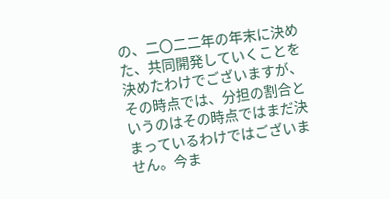の、二〇二二年の年末に決めた、共同開発していくことを決めたわけでございますが、その時点では、分担の割合というのはその時点ではまだ決まっているわけではございません。今ま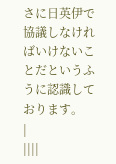さに日英伊で協議しなければいけないことだというふうに認識しております。
|
||||